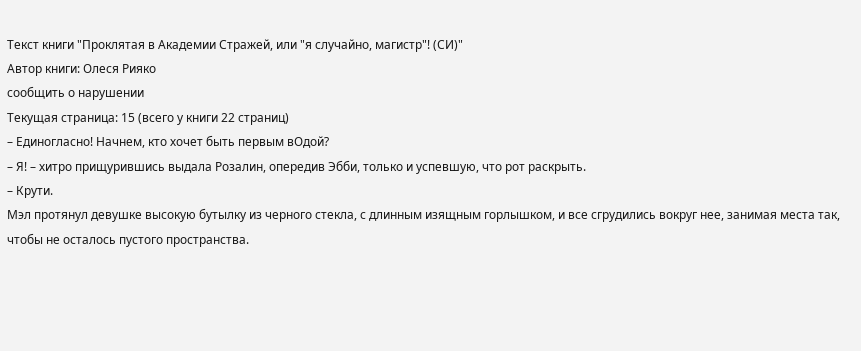Текст книги "Проклятая в Академии Стражей, или "я случайно, магистр"! (СИ)"
Автор книги: Олеся Рияко
сообщить о нарушении
Текущая страница: 15 (всего у книги 22 страниц)
– Единогласно! Начнем, кто хочет быть первым вОдой?
– Я! – хитро прищурившись выдала Розалин, опередив Эбби, только и успевшую, что рот раскрыть.
– Крути.
Мэл протянул девушке высокую бутылку из черного стекла, с длинным изящным горлышком, и все сгрудились вокруг нее, занимая места так, чтобы не осталось пустого пространства.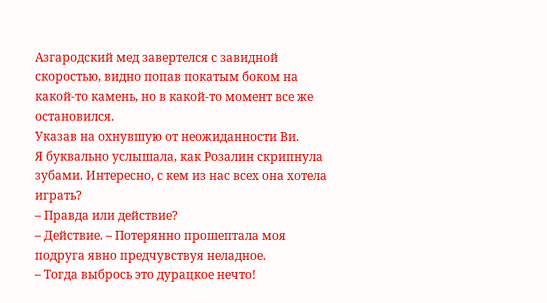Азгародский мед завертелся с завидной скоростью, видно попав покатым боком на какой-то камень, но в какой-то момент все же остановился.
Указав на охнувшую от неожиданности Ви.
Я буквально услышала, как Розалин скрипнула зубами. Интересно, с кем из нас всех она хотела играть?
– Правда или действие?
– Действие. – Потерянно прошептала моя подруга явно предчувствуя неладное.
– Тогда выбрось это дурацкое нечто!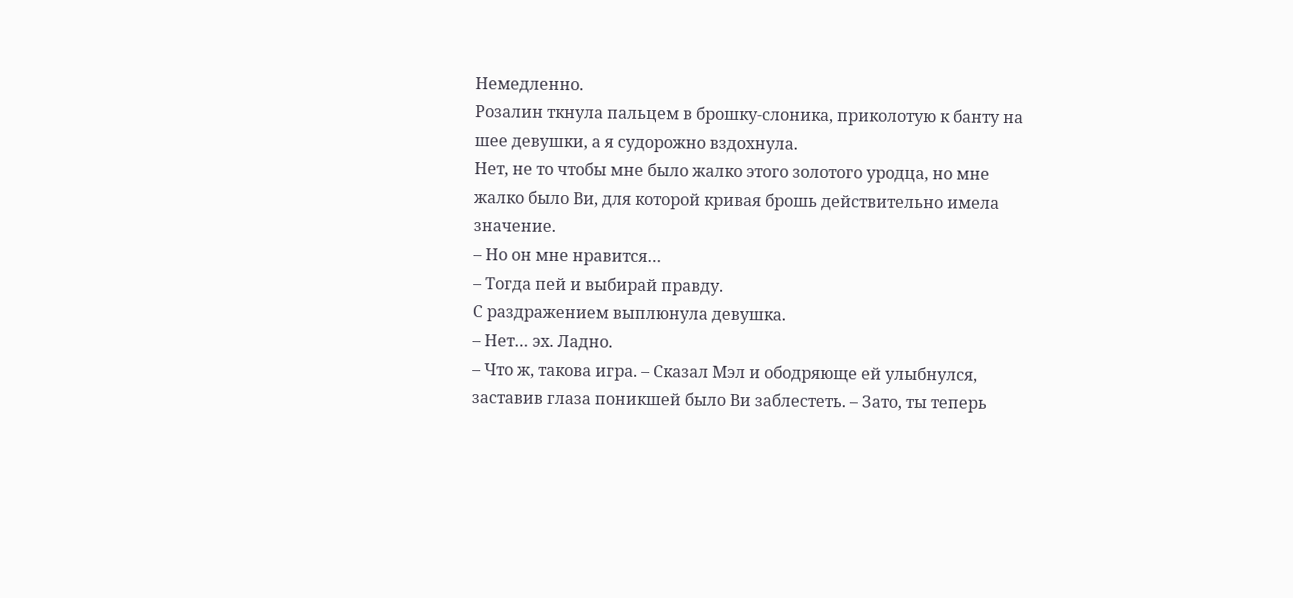Немедленно.
Розалин ткнула пальцем в брошку-слоника, приколотую к банту на шее девушки, а я судорожно вздохнула.
Нет, не то чтобы мне было жалко этого золотого уродца, но мне жалко было Ви, для которой кривая брошь действительно имела значение.
– Но он мне нравится…
– Тогда пей и выбирай правду.
С раздражением выплюнула девушка.
– Нет… эх. Ладно.
– Что ж, такова игра. – Сказал Мэл и ободряюще ей улыбнулся, заставив глаза поникшей было Ви заблестеть. – Зато, ты теперь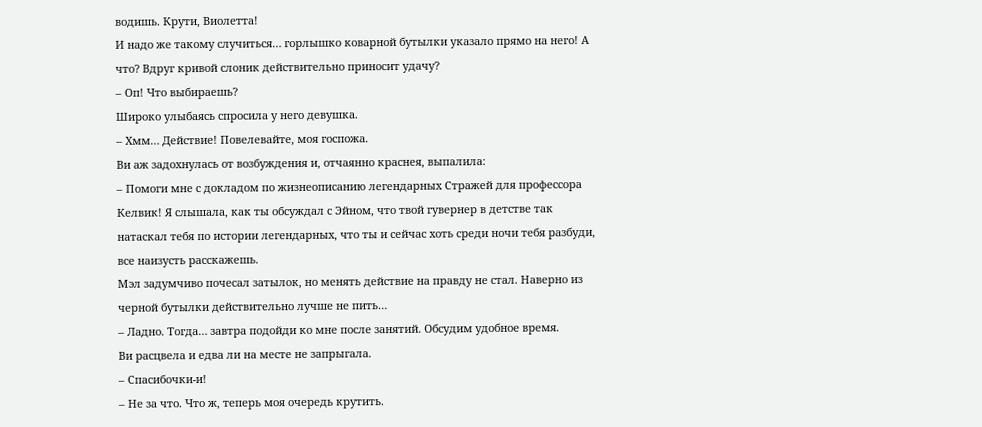водишь. Крути, Виолетта!
И надо же такому случиться… горлышко коварной бутылки указало прямо на него! А что? Вдруг кривой слоник действительно приносит удачу?
– Оп! Что выбираешь?
Широко улыбаясь спросила у него девушка.
– Хмм… Действие! Повелевайте, моя госпожа.
Ви аж задохнулась от возбуждения и, отчаянно краснея, выпалила:
– Помоги мне с докладом по жизнеописанию легендарных Стражей для профессора Келвик! Я слышала, как ты обсуждал с Эйном, что твой гувернер в детстве так натаскал тебя по истории легендарных, что ты и сейчас хоть среди ночи тебя разбуди, все наизусть расскажешь.
Мэл задумчиво почесал затылок, но менять действие на правду не стал. Наверно из черной бутылки действительно лучше не пить…
– Ладно. Тогда… завтра подойди ко мне после занятий. Обсудим удобное время.
Ви расцвела и едва ли на месте не запрыгала.
– Спасибочки-и!
– Не за что. Что ж, теперь моя очередь крутить.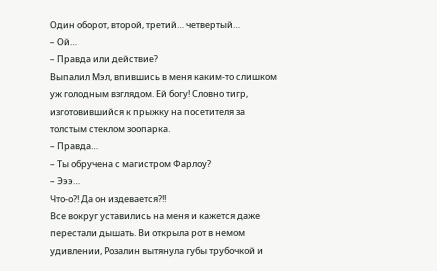Один оборот, второй, третий… четвертый…
– Ой…
– Правда или действие?
Выпалил Мэл, впившись в меня каким-то слишком уж голодным взглядом. Ей богу! Словно тигр, изготовившийся к прыжку на посетителя за толстым стеклом зоопарка.
– Правда…
– Ты обручена с магистром Фарлоу?
– Эээ…
Что-о?! Да он издевается?!!
Все вокруг уставились на меня и кажется даже перестали дышать. Ви открыла рот в немом удивлении, Розалин вытянула губы трубочкой и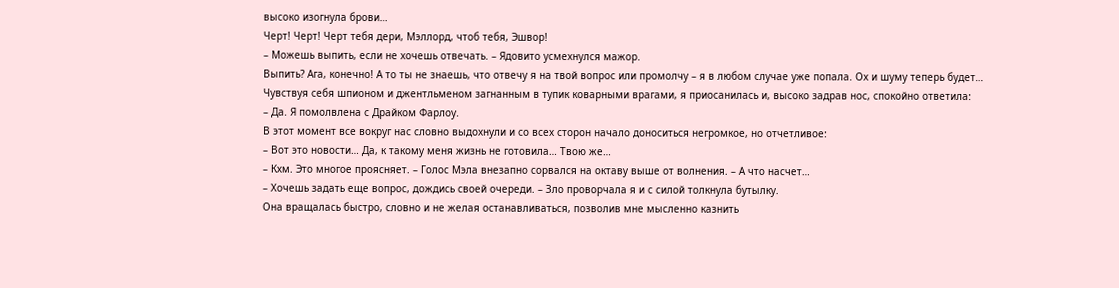высоко изогнула брови…
Черт! Черт! Черт тебя дери, Мэллорд, чтоб тебя, Эшвор!
– Можешь выпить, если не хочешь отвечать. – Ядовито усмехнулся мажор.
Выпить? Ага, конечно! А то ты не знаешь, что отвечу я на твой вопрос или промолчу – я в любом случае уже попала. Ох и шуму теперь будет…
Чувствуя себя шпионом и джентльменом загнанным в тупик коварными врагами, я приосанилась и, высоко задрав нос, спокойно ответила:
– Да. Я помолвлена с Драйком Фарлоу.
В этот момент все вокруг нас словно выдохнули и со всех сторон начало доноситься негромкое, но отчетливое:
– Вот это новости… Да, к такому меня жизнь не готовила… Твою же…
– Кхм. Это многое проясняет. – Голос Мэла внезапно сорвался на октаву выше от волнения. – А что насчет…
– Хочешь задать еще вопрос, дождись своей очереди. – Зло проворчала я и с силой толкнула бутылку.
Она вращалась быстро, словно и не желая останавливаться, позволив мне мысленно казнить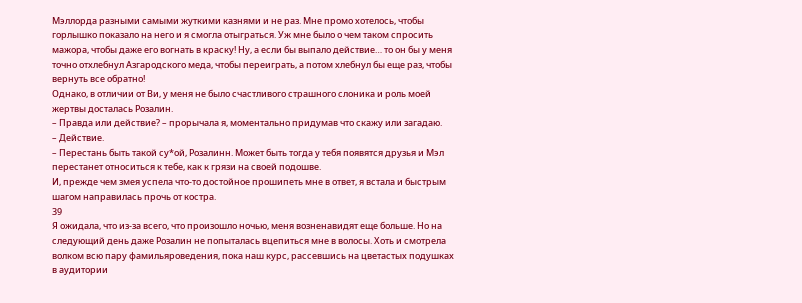Мэллорда разными самыми жуткими казнями и не раз. Мне промо хотелось, чтобы горлышко показало на него и я смогла отыграться. Уж мне было о чем таком спросить мажора, чтобы даже его вогнать в краску! Ну, а если бы выпало действие… то он бы у меня точно отхлебнул Азгародского меда, чтобы переиграть, а потом хлебнул бы еще раз, чтобы вернуть все обратно!
Однако, в отличии от Ви, у меня не было счастливого страшного слоника и роль моей жертвы досталась Розалин.
– Правда или действие? – прорычала я, моментально придумав что скажу или загадаю.
– Действие.
– Перестань быть такой су*ой, Розалинн. Может быть тогда у тебя появятся друзья и Мэл перестанет относиться к тебе, как к грязи на своей подошве.
И, прежде чем змея успела что-то достойное прошипеть мне в ответ, я встала и быстрым шагом направилась прочь от костра.
39
Я ожидала, что из-за всего, что произошло ночью, меня возненавидят еще больше. Но на следующий день даже Розалин не попыталась вцепиться мне в волосы. Хоть и смотрела волком всю пару фамильяроведения, пока наш курс, рассевшись на цветастых подушках в аудитории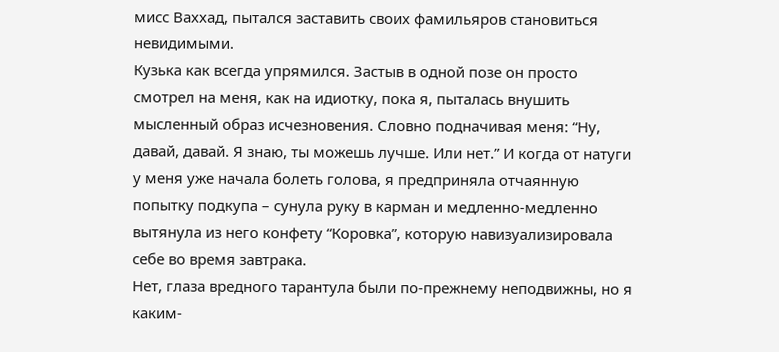мисс Ваххад, пытался заставить своих фамильяров становиться невидимыми.
Кузька как всегда упрямился. Застыв в одной позе он просто смотрел на меня, как на идиотку, пока я, пыталась внушить мысленный образ исчезновения. Словно подначивая меня: “Ну, давай, давай. Я знаю, ты можешь лучше. Или нет.” И когда от натуги у меня уже начала болеть голова, я предприняла отчаянную попытку подкупа – сунула руку в карман и медленно-медленно вытянула из него конфету “Коровка”, которую навизуализировала себе во время завтрака.
Нет, глаза вредного тарантула были по-прежнему неподвижны, но я каким-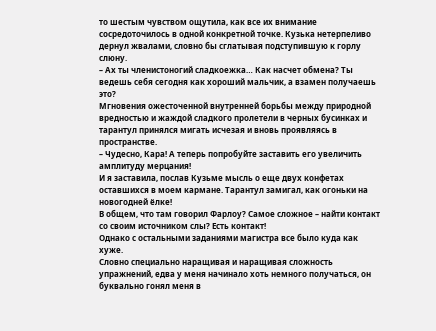то шестым чувством ощутила, как все их внимание сосредоточилось в одной конкретной точке. Кузька нетерпеливо дернул жвалами, словно бы сглатывая подступившую к горлу слюну.
– Ах ты членистоногий сладкоежка… Как насчет обмена? Ты ведешь себя сегодня как хороший мальчик, а взамен получаешь это?
Мгновения ожесточенной внутренней борьбы между природной вредностью и жаждой сладкого пролетели в черных бусинках и тарантул принялся мигать исчезая и вновь проявляясь в пространстве.
– Чудесно, Кара! А теперь попробуйте заставить его увеличить амплитуду мерцания!
И я заставила, послав Кузьме мысль о еще двух конфетах оставшихся в моем кармане. Тарантул замигал, как огоньки на новогодней ёлке!
В общем, что там говорил Фарлоу? Самое сложное – найти контакт со своим источником слы? Есть контакт!
Однако с остальными заданиями магистра все было куда как хуже.
Словно специально наращивая и наращивая сложность упражнений, едва у меня начинало хоть немного получаться, он буквально гонял меня в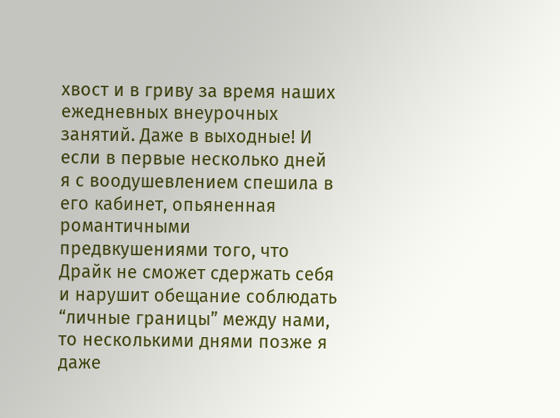хвост и в гриву за время наших ежедневных внеурочных занятий. Даже в выходные! И если в первые несколько дней я с воодушевлением спешила в его кабинет, опьяненная романтичными предвкушениями того, что Драйк не сможет сдержать себя и нарушит обещание соблюдать “личные границы” между нами, то несколькими днями позже я даже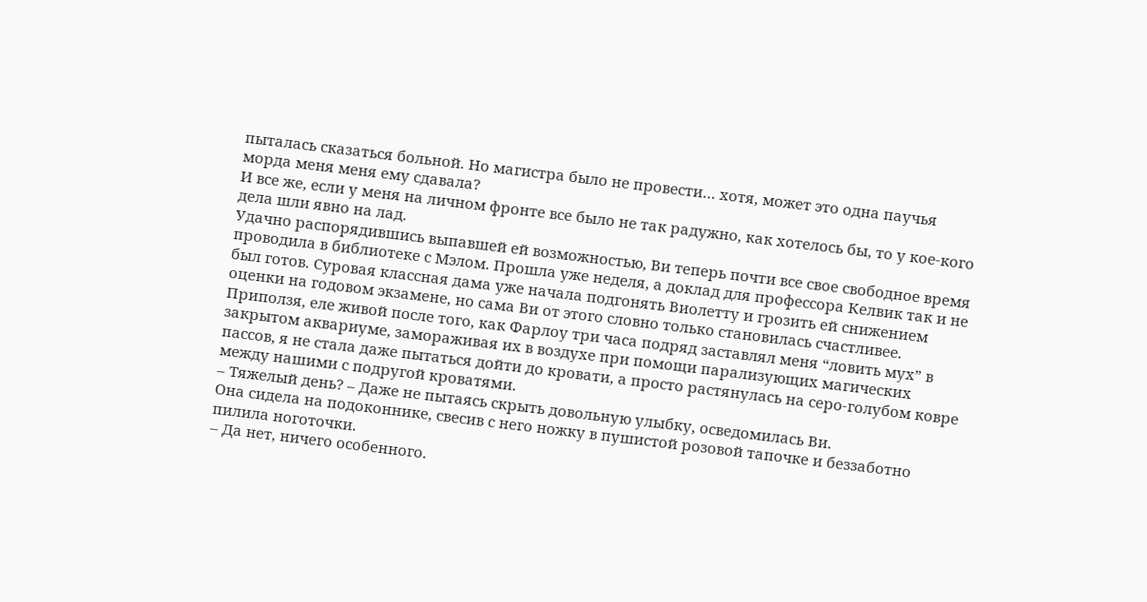пыталась сказаться больной. Но магистра было не провести… хотя, может это одна паучья морда меня меня ему сдавала?
И все же, если у меня на личном фронте все было не так радужно, как хотелось бы, то у кое-кого дела шли явно на лад.
Удачно распорядившись выпавшей ей возможностью, Ви теперь почти все свое свободное время проводила в библиотеке с Мэлом. Прошла уже неделя, а доклад для профессора Келвик так и не был готов. Суровая классная дама уже начала подгонять Виолетту и грозить ей снижением оценки на годовом экзамене, но сама Ви от этого словно только становилась счастливее.
Приползя, еле живой после того, как Фарлоу три часа подряд заставлял меня “ловить мух” в закрытом аквариуме, замораживая их в воздухе при помощи парализующих магических пассов, я не стала даже пытаться дойти до кровати, а просто растянулась на серо-голубом ковре между нашими с подругой кроватями.
– Тяжелый день? – Даже не пытаясь скрыть довольную улыбку, осведомилась Ви.
Она сидела на подоконнике, свесив с него ножку в пушистой розовой тапочке и беззаботно пилила ноготочки.
– Да нет, ничего особенного.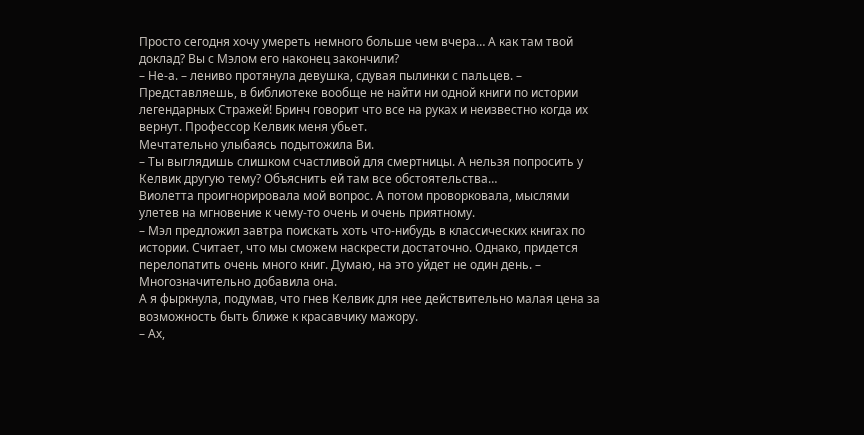Просто сегодня хочу умереть немного больше чем вчера… А как там твой доклад? Вы с Мэлом его наконец закончили?
– Не-а. – лениво протянула девушка, сдувая пылинки с пальцев. – Представляешь, в библиотеке вообще не найти ни одной книги по истории легендарных Стражей! Бринч говорит что все на руках и неизвестно когда их вернут. Профессор Келвик меня убьет.
Мечтательно улыбаясь подытожила Ви.
– Ты выглядишь слишком счастливой для смертницы. А нельзя попросить у Келвик другую тему? Объяснить ей там все обстоятельства…
Виолетта проигнорировала мой вопрос. А потом проворковала, мыслями улетев на мгновение к чему-то очень и очень приятному.
– Мэл предложил завтра поискать хоть что-нибудь в классических книгах по истории. Считает, что мы сможем наскрести достаточно. Однако, придется перелопатить очень много книг. Думаю, на это уйдет не один день. – Многозначительно добавила она.
А я фыркнула, подумав, что гнев Келвик для нее действительно малая цена за возможность быть ближе к красавчику мажору.
– Ах,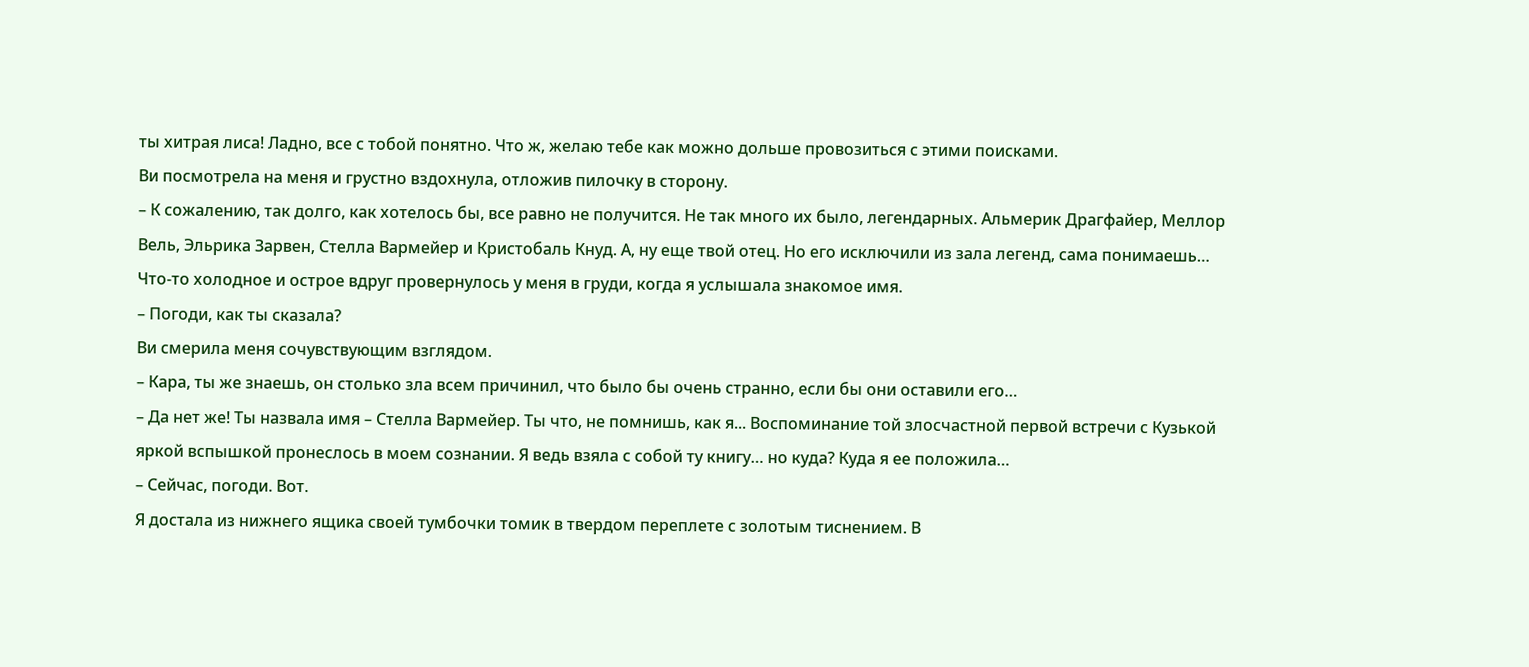ты хитрая лиса! Ладно, все с тобой понятно. Что ж, желаю тебе как можно дольше провозиться с этими поисками.
Ви посмотрела на меня и грустно вздохнула, отложив пилочку в сторону.
– К сожалению, так долго, как хотелось бы, все равно не получится. Не так много их было, легендарных. Альмерик Драгфайер, Меллор Вель, Эльрика Зарвен, Стелла Вармейер и Кристобаль Кнуд. А, ну еще твой отец. Но его исключили из зала легенд, сама понимаешь…
Что-то холодное и острое вдруг провернулось у меня в груди, когда я услышала знакомое имя.
– Погоди, как ты сказала?
Ви смерила меня сочувствующим взглядом.
– Кара, ты же знаешь, он столько зла всем причинил, что было бы очень странно, если бы они оставили его…
– Да нет же! Ты назвала имя – Стелла Вармейер. Ты что, не помнишь, как я... Воспоминание той злосчастной первой встречи с Кузькой яркой вспышкой пронеслось в моем сознании. Я ведь взяла с собой ту книгу… но куда? Куда я ее положила…
– Сейчас, погоди. Вот.
Я достала из нижнего ящика своей тумбочки томик в твердом переплете с золотым тиснением. В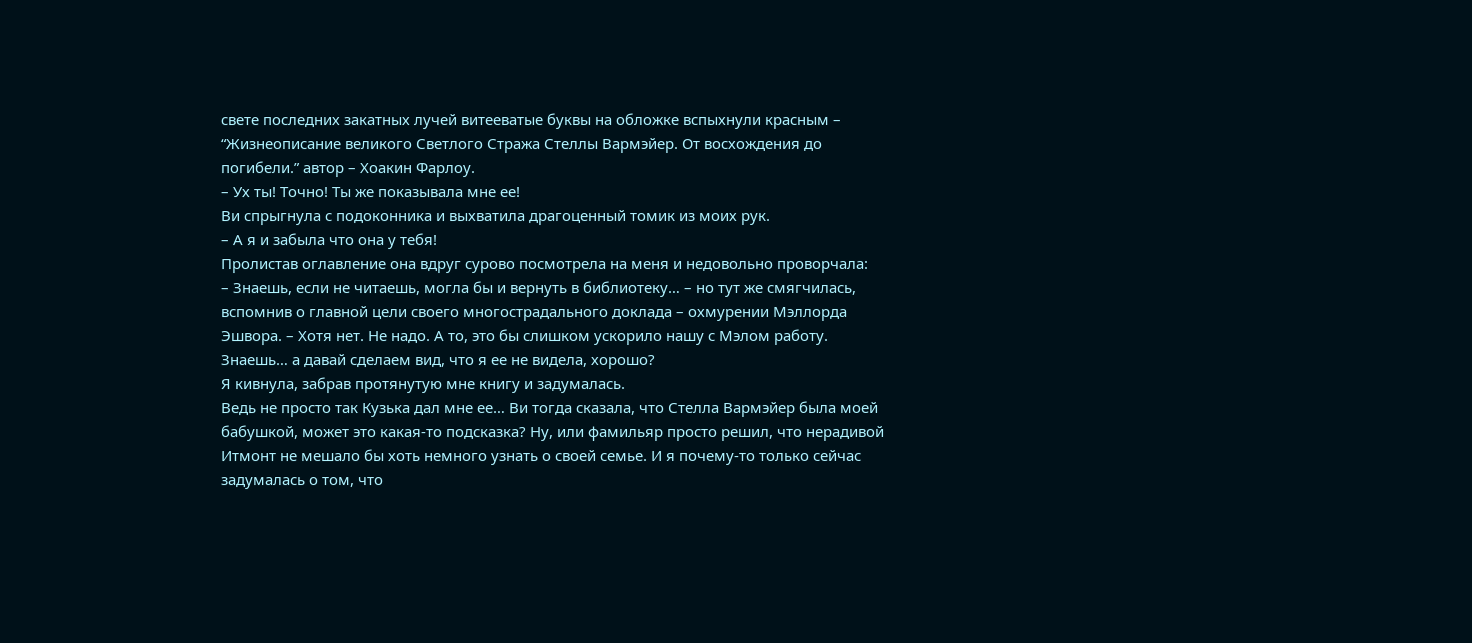свете последних закатных лучей витееватые буквы на обложке вспыхнули красным – “Жизнеописание великого Светлого Стража Стеллы Вармэйер. От восхождения до погибели.” автор – Хоакин Фарлоу.
– Ух ты! Точно! Ты же показывала мне ее!
Ви спрыгнула с подоконника и выхватила драгоценный томик из моих рук.
– А я и забыла что она у тебя!
Пролистав оглавление она вдруг сурово посмотрела на меня и недовольно проворчала:
– Знаешь, если не читаешь, могла бы и вернуть в библиотеку… – но тут же смягчилась, вспомнив о главной цели своего многострадального доклада – охмурении Мэллорда Эшвора. – Хотя нет. Не надо. А то, это бы слишком ускорило нашу с Мэлом работу. Знаешь… а давай сделаем вид, что я ее не видела, хорошо?
Я кивнула, забрав протянутую мне книгу и задумалась.
Ведь не просто так Кузька дал мне ее… Ви тогда сказала, что Стелла Вармэйер была моей бабушкой, может это какая-то подсказка? Ну, или фамильяр просто решил, что нерадивой Итмонт не мешало бы хоть немного узнать о своей семье. И я почему-то только сейчас задумалась о том, что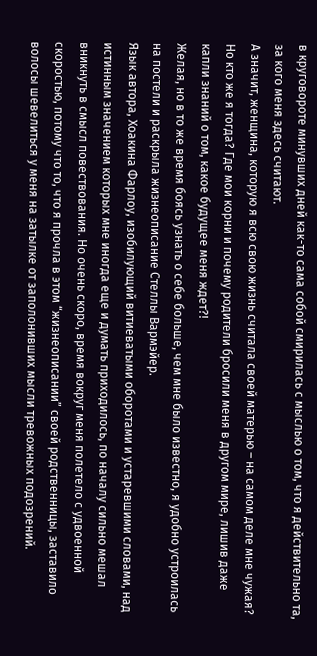в круговороте минувших дней как-то сама собой смирилась с мыслью о том, что я действительно та, за кого меня здесь считают.
А значит, женщина, которую я всю свою жизнь считала своей матерью – на самом деле мне чужая?
Но кто же я тогда? Где мои корни и почему родители бросили меня в другом мире, лишив даже капли знаний о том, какое будущее меня ждет?!
Желая, но в то же время боясь узнать о себе больше, чем мне было известно, я удобно устроилась на постели и раскрыла жизнеописание Стеллы Вармэйер.
Язык автора, Хоакина Фарлоу, изобилующий витиеватыми оборотами и устаревшими словами, над истинным значением которых мне иногда еще и думать приходилось, по началу сильно мешал вникнуть в смысл повествования. Но очень скоро, время вокруг меня полетело с удвоенной скоростью, потому что то, что я прочла в этом “жизнеописании” своей родственницы, заставило волосы шевелиться у меня на затылке от заполонивших мысли тревожных подозрений.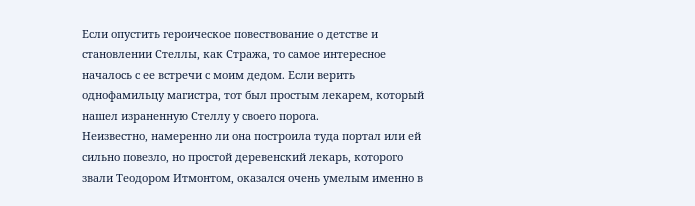Если опустить героическое повествование о детстве и становлении Стеллы, как Стража, то самое интересное началось с ее встречи с моим дедом. Если верить однофамильцу магистра, тот был простым лекарем, который нашел израненную Стеллу у своего порога.
Неизвестно, намеренно ли она построила туда портал или ей сильно повезло, но простой деревенский лекарь, которого звали Теодором Итмонтом, оказался очень умелым именно в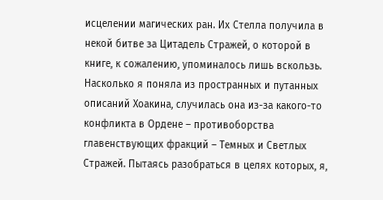исцелении магических ран. Их Стелла получила в некой битве за Цитадель Стражей, о которой в книге, к сожалению, упоминалось лишь вскользь. Насколько я поняла из пространных и путанных описаний Хоакина, случилась она из-за какого-то конфликта в Ордене – противоборства главенствующих фракций – Темных и Светлых Стражей. Пытаясь разобраться в целях которых, я,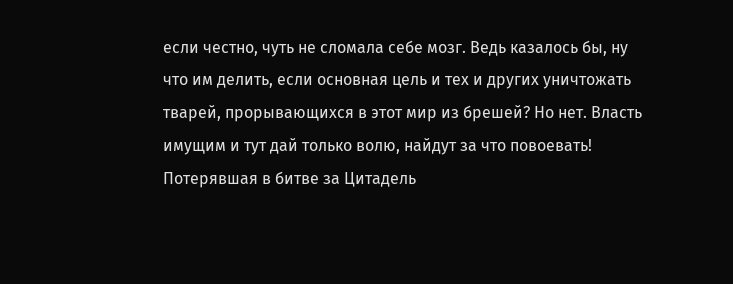если честно, чуть не сломала себе мозг. Ведь казалось бы, ну что им делить, если основная цель и тех и других уничтожать тварей, прорывающихся в этот мир из брешей? Но нет. Власть имущим и тут дай только волю, найдут за что повоевать!
Потерявшая в битве за Цитадель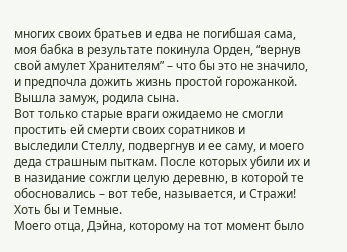многих своих братьев и едва не погибшая сама, моя бабка в результате покинула Орден, “вернув свой амулет Хранителям” – что бы это не значило, и предпочла дожить жизнь простой горожанкой. Вышла замуж, родила сына.
Вот только старые враги ожидаемо не смогли простить ей смерти своих соратников и выследили Стеллу, подвергнув и ее саму, и моего деда страшным пыткам. После которых убили их и в назидание сожгли целую деревню, в которой те обосновались – вот тебе, называется, и Стражи! Хоть бы и Темные.
Моего отца, Дэйна, которому на тот момент было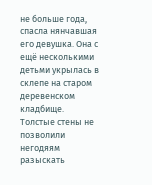не больше года, спасла нянчавшая его девушка. Она с ещё несколькими детьми укрылась в склепе на старом деревенском кладбище. Толстые стены не позволили негодяям разыскать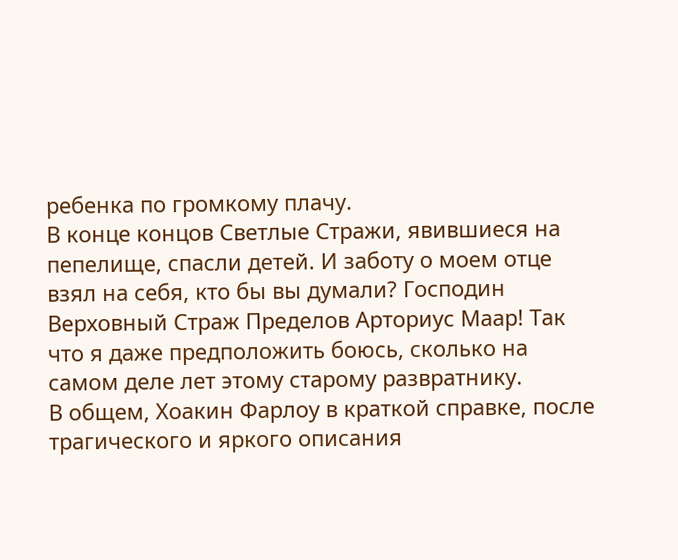ребенка по громкому плачу.
В конце концов Светлые Стражи, явившиеся на пепелище, спасли детей. И заботу о моем отце взял на себя, кто бы вы думали? Господин Верховный Страж Пределов Арториус Маар! Так что я даже предположить боюсь, сколько на самом деле лет этому старому развратнику.
В общем, Хоакин Фарлоу в краткой справке, после трагического и яркого описания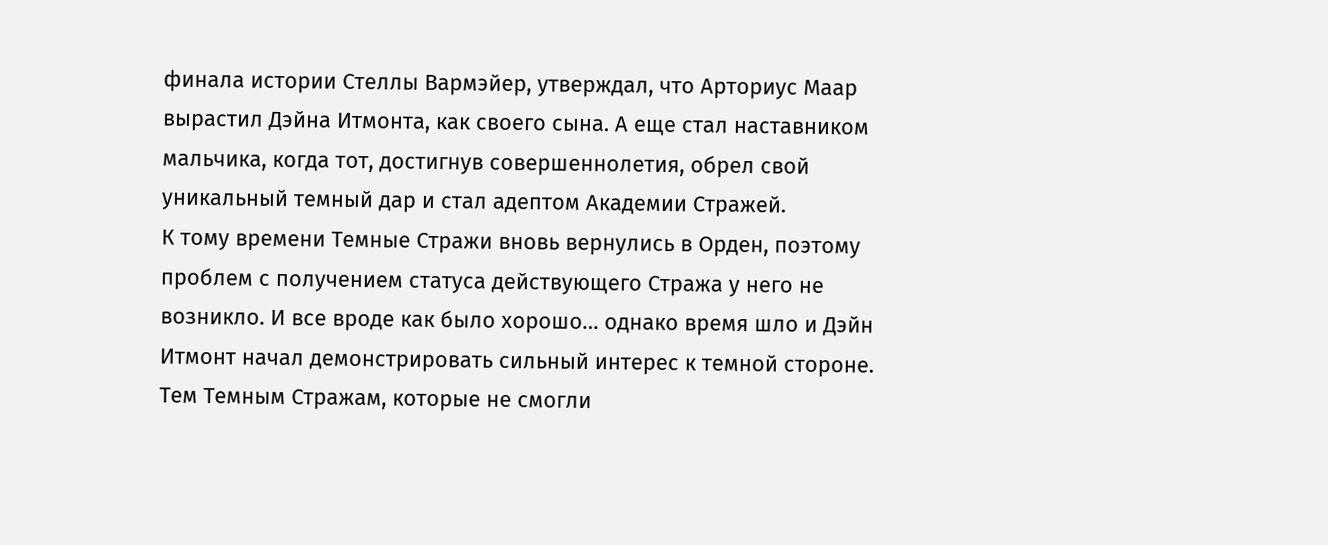финала истории Стеллы Вармэйер, утверждал, что Арториус Маар вырастил Дэйна Итмонта, как своего сына. А еще стал наставником мальчика, когда тот, достигнув совершеннолетия, обрел свой уникальный темный дар и стал адептом Академии Стражей.
К тому времени Темные Стражи вновь вернулись в Орден, поэтому проблем с получением статуса действующего Стража у него не возникло. И все вроде как было хорошо… однако время шло и Дэйн Итмонт начал демонстрировать сильный интерес к темной стороне. Тем Темным Стражам, которые не смогли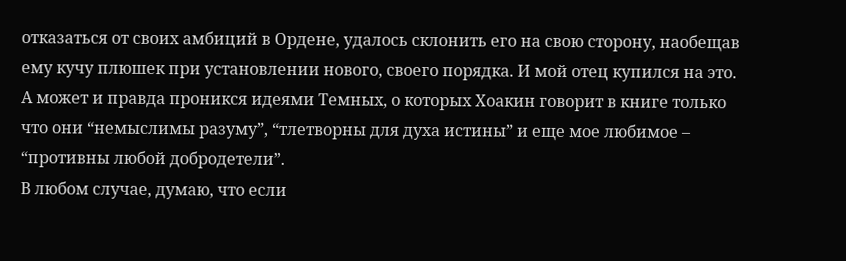отказаться от своих амбиций в Ордене, удалось склонить его на свою сторону, наобещав ему кучу плюшек при установлении нового, своего порядка. И мой отец купился на это. А может и правда проникся идеями Темных, о которых Хоакин говорит в книге только что они “немыслимы разуму”, “тлетворны для духа истины” и еще мое любимое – “противны любой добродетели”.
В любом случае, думаю, что если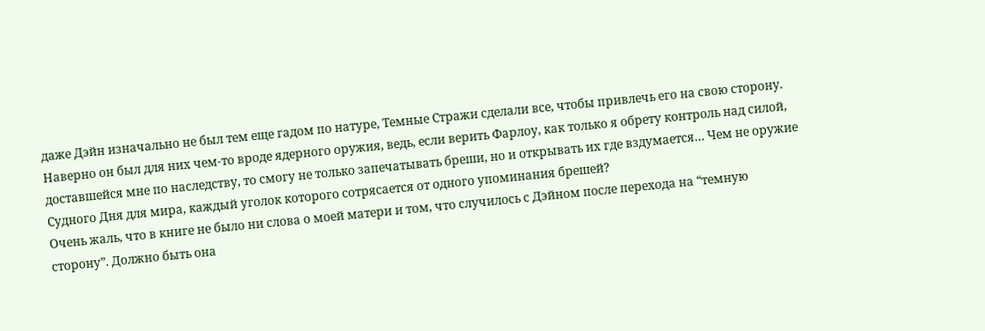даже Дэйн изначально не был тем еще гадом по натуре, Темные Стражи сделали все, чтобы привлечь его на свою сторону. Наверно он был для них чем-то вроде ядерного оружия, ведь, если верить Фарлоу, как только я обрету контроль над силой, доставшейся мне по наследству, то смогу не только запечатывать бреши, но и открывать их где вздумается… Чем не оружие Судного Дня для мира, каждый уголок которого сотрясается от одного упоминания брешей?
Очень жаль, что в книге не было ни слова о моей матери и том, что случилось с Дэйном после перехода на “темную сторону”. Должно быть она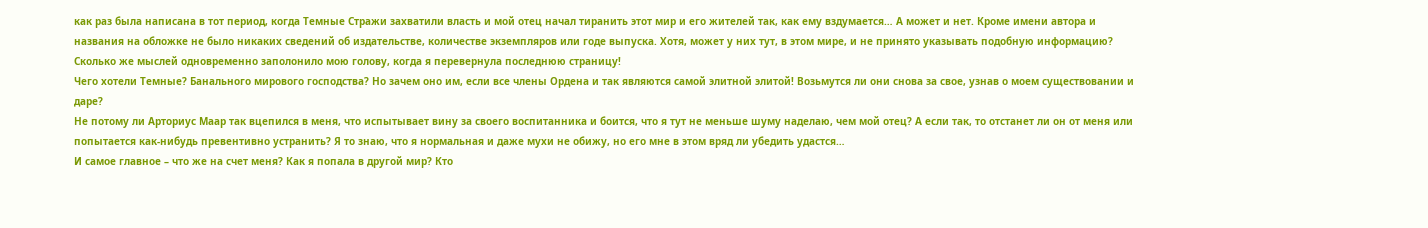как раз была написана в тот период, когда Темные Стражи захватили власть и мой отец начал тиранить этот мир и его жителей так, как ему вздумается… А может и нет. Кроме имени автора и названия на обложке не было никаких сведений об издательстве, количестве экземпляров или годе выпуска. Хотя, может у них тут, в этом мире, и не принято указывать подобную информацию?
Сколько же мыслей одновременно заполонило мою голову, когда я перевернула последнюю страницу!
Чего хотели Темные? Банального мирового господства? Но зачем оно им, если все члены Ордена и так являются самой элитной элитой! Возьмутся ли они снова за свое, узнав о моем существовании и даре?
Не потому ли Арториус Маар так вцепился в меня, что испытывает вину за своего воспитанника и боится, что я тут не меньше шуму наделаю, чем мой отец? А если так, то отстанет ли он от меня или попытается как-нибудь превентивно устранить? Я то знаю, что я нормальная и даже мухи не обижу, но его мне в этом вряд ли убедить удастся…
И самое главное – что же на счет меня? Как я попала в другой мир? Кто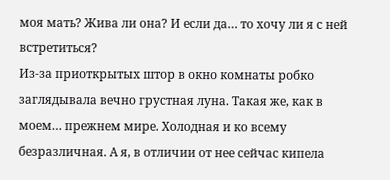моя мать? Жива ли она? И если да… то хочу ли я с ней встретиться?
Из-за приоткрытых штор в окно комнаты робко заглядывала вечно грустная луна. Такая же, как в моем… прежнем мире. Холодная и ко всему безразличная. А я, в отличии от нее сейчас кипела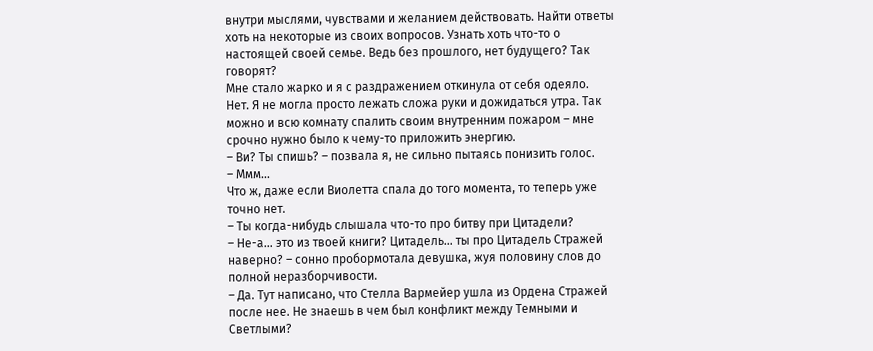внутри мыслями, чувствами и желанием действовать. Найти ответы хоть на некоторые из своих вопросов. Узнать хоть что-то о настоящей своей семье. Ведь без прошлого, нет будущего? Так говорят?
Мне стало жарко и я с раздражением откинула от себя одеяло.
Нет. Я не могла просто лежать сложа руки и дожидаться утра. Так можно и всю комнату спалить своим внутренним пожаром – мне срочно нужно было к чему-то приложить энергию.
– Ви? Ты спишь? – позвала я, не сильно пытаясь понизить голос.
– Ммм…
Что ж, даже если Виолетта спала до того момента, то теперь уже точно нет.
– Ты когда-нибудь слышала что-то про битву при Цитадели?
– Не-а… это из твоей книги? Цитадель… ты про Цитадель Стражей наверно? – сонно пробормотала девушка, жуя половину слов до полной неразборчивости.
– Да. Тут написано, что Стелла Вармейер ушла из Ордена Стражей после нее. Не знаешь в чем был конфликт между Темными и Светлыми?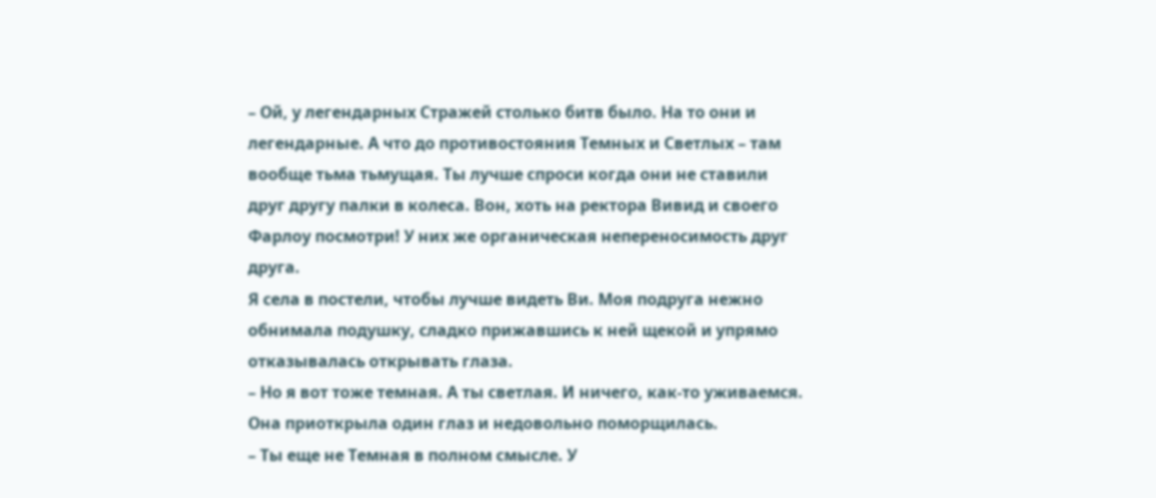– Ой, у легендарных Cтражей столько битв было. На то они и легендарные. А что до противостояния Темных и Светлых – там вообще тьма тьмущая. Ты лучше спроси когда они не ставили друг другу палки в колеса. Вон, хоть на ректора Вивид и своего Фарлоу посмотри! У них же органическая непереносимость друг друга.
Я села в постели, чтобы лучше видеть Ви. Моя подруга нежно обнимала подушку, сладко прижавшись к ней щекой и упрямо отказывалась открывать глаза.
– Но я вот тоже темная. А ты светлая. И ничего, как-то уживаемся.
Она приоткрыла один глаз и недовольно поморщилась.
– Ты еще не Темная в полном смысле. У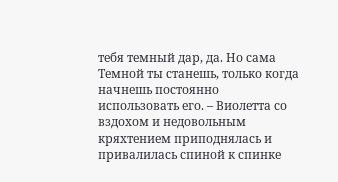тебя темный дар, да. Но сама Темной ты станешь, только когда начнешь постоянно использовать его. – Виолетта со вздохом и недовольным кряхтением приподнялась и привалилась спиной к спинке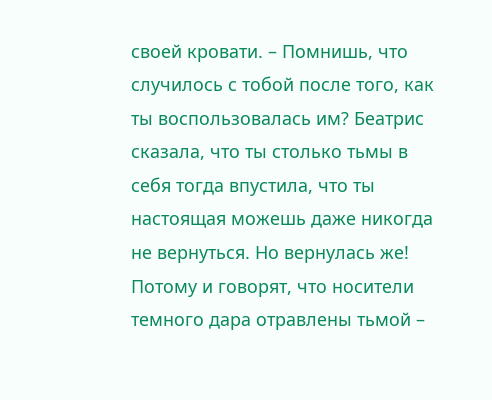своей кровати. – Помнишь, что случилось с тобой после того, как ты воспользовалась им? Беатрис сказала, что ты столько тьмы в себя тогда впустила, что ты настоящая можешь даже никогда не вернуться. Но вернулась же! Потому и говорят, что носители темного дара отравлены тьмой –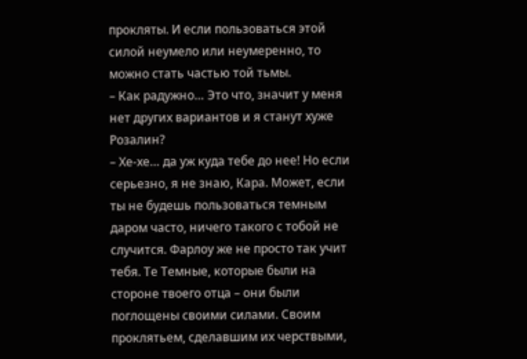прокляты. И если пользоваться этой силой неумело или неумеренно, то можно стать частью той тьмы.
– Как радужно… Это что, значит у меня нет других вариантов и я станут хуже Розалин?
– Хе-хе… да уж куда тебе до нее! Но если серьезно, я не знаю, Кара. Может, если ты не будешь пользоваться темным даром часто, ничего такого с тобой не случится. Фарлоу же не просто так учит тебя. Те Темные, которые были на стороне твоего отца – они были поглощены своими силами. Своим проклятьем, сделавшим их черствыми,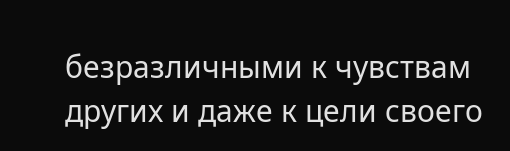безразличными к чувствам других и даже к цели своего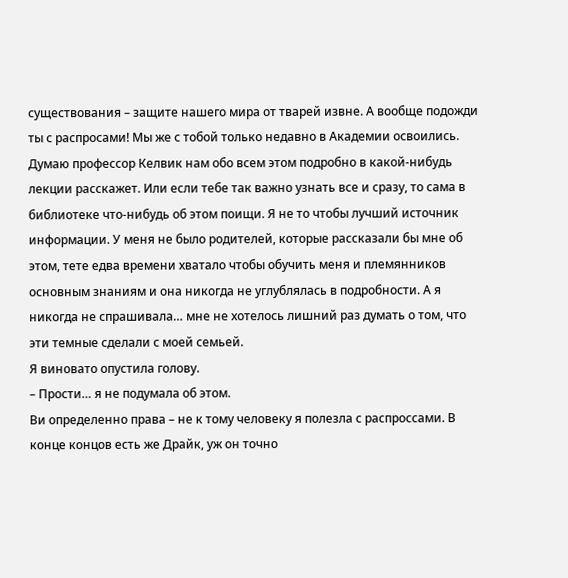существования – защите нашего мира от тварей извне. А вообще подожди ты с распросами! Мы же с тобой только недавно в Академии освоились. Думаю профессор Келвик нам обо всем этом подробно в какой-нибудь лекции расскажет. Или если тебе так важно узнать все и сразу, то сама в библиотеке что-нибудь об этом поищи. Я не то чтобы лучший источник информации. У меня не было родителей, которые рассказали бы мне об этом, тете едва времени хватало чтобы обучить меня и племянников основным знаниям и она никогда не углублялась в подробности. А я никогда не спрашивала… мне не хотелось лишний раз думать о том, что эти темные сделали с моей семьей.
Я виновато опустила голову.
– Прости… я не подумала об этом.
Ви определенно права – не к тому человеку я полезла с распроссами. В конце концов есть же Драйк, уж он точно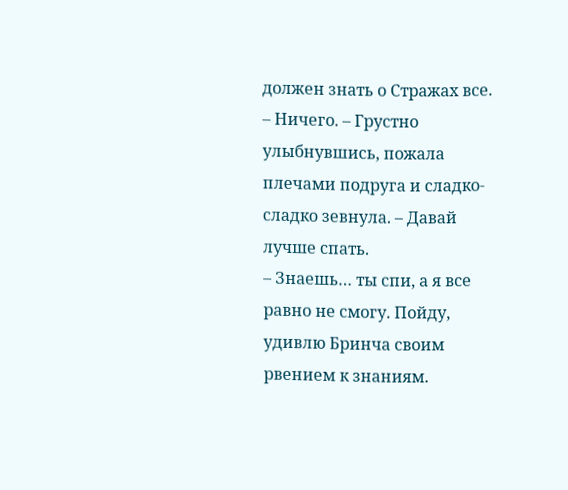должен знать о Стражах все.
– Ничего. – Грустно улыбнувшись, пожала плечами подруга и сладко-сладко зевнула. – Давай лучше спать.
– Знаешь… ты спи, а я все равно не смогу. Пойду, удивлю Бринча своим рвением к знаниям.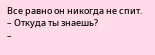Все равно он никогда не спит.
– Откуда ты знаешь?
–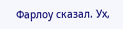Фарлоу сказал. Ух,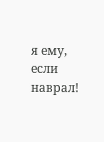я ему, если наврал!